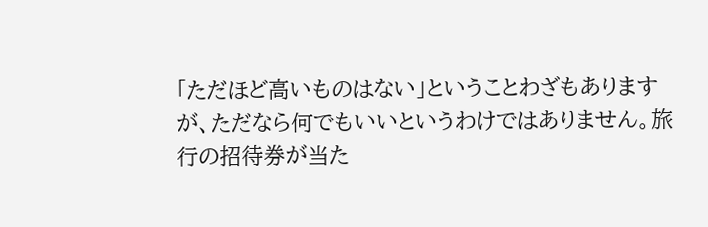「ただほど高いものはない」ということわざもありますが、ただなら何でもいいというわけではありません。旅行の招待券が当た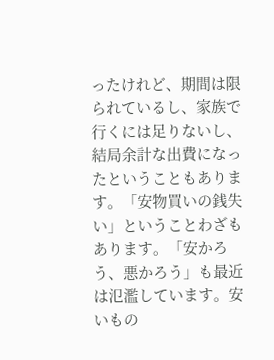ったけれど、期間は限られているし、家族で行くには足りないし、結局余計な出費になったということもあります。「安物買いの銭失い」ということわざもあります。「安かろう、悪かろう」も最近は氾濫しています。安いもの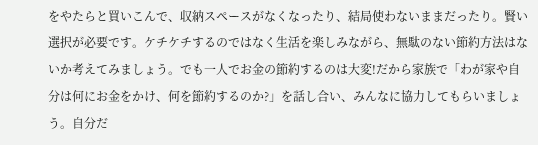をやたらと買いこんで、収納スペースがなくなったり、結局使わないままだったり。賢い選択が必要です。ケチケチするのではなく生活を楽しみながら、無駄のない節約方法はないか考えてみましょう。でも一人でお金の節約するのは大変!だから家族で「わが家や自分は何にお金をかけ、何を節約するのか?」を話し合い、みんなに協力してもらいましょう。自分だ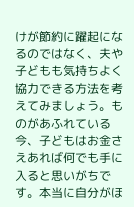けが節約に躍起になるのではなく、夫や子どもも気持ちよく協力できる方法を考えてみましょう。ものがあふれている今、子どもはお金さえあれば何でも手に入ると思いがちです。本当に自分がほ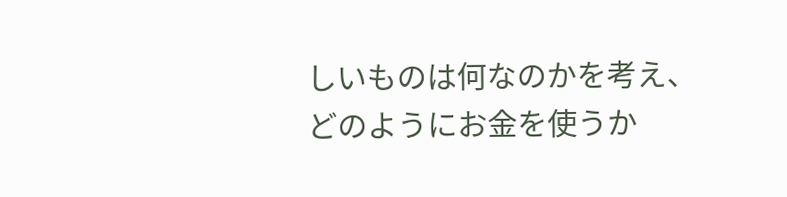しいものは何なのかを考え、どのようにお金を使うか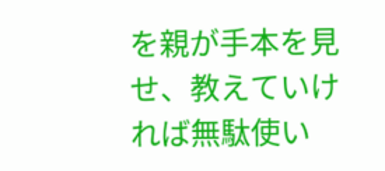を親が手本を見せ、教えていければ無駄使い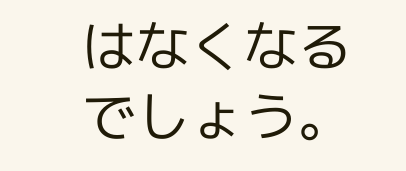はなくなるでしょう。